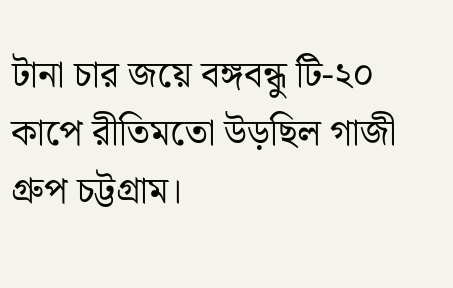টানা চার জয়ে বঙ্গবন্ধু টি-২০ কাপে রীতিমতো উড়ছিল গাজী গ্রুপ চট্টগ্রাম।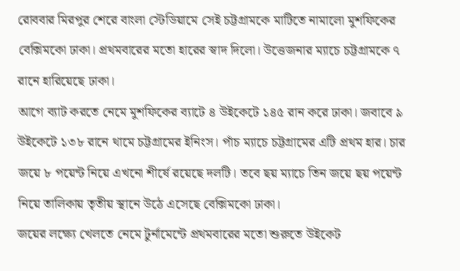রোববার মিরপুর শেরে বাংলা স্টেডিয়ামে সেই চট্টগ্রামকে মাটিতে নামালো মুশফিকের বেক্সিমকো ঢাকা। প্রথমবারের মতো হারের স্বাদ দিলো। উত্তেজনার ম্যাচে চট্টগ্রামকে ৭ রানে হারিয়েছে ঢাকা।
আগে ব্যাট করতে নেমে মুশফিকের ব্যাটে ৪ উইকেটে ১৪৫ রান করে ঢাকা। জবাবে ৯ উইকেটে ১৩৮ রানে থামে চট্টগ্রামের ইনিংস। পাঁচ ম্যাচে চট্টগ্রামের এটি প্রথম হার। চার জয়ে ৮ পয়েন্ট নিয়ে এখনো শীর্ষে রয়েছে দলটি। তবে ছয় ম্যাচে তিন জয়ে ছয় পয়েন্ট নিয়ে তালিকায় তৃতীয় স্থানে উঠে এসেছে বেক্সিমকো ঢাকা।
জয়ের লক্ষ্যে খেলতে নেমে টুর্নামেন্টে প্রথমবারের মতো শুরুতে উইকেট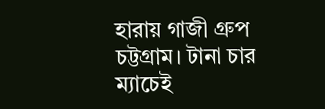হারায় গাজী গ্রুপ চট্টগ্রাম। টানা চার ম্যাচেই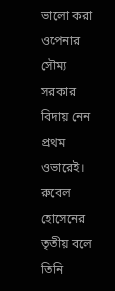ভালো করা ওপেনার সৌম্য সরকার বিদায় নেন প্রথম ওভারেই। রুবেল হোসেনের তৃতীয় বলে তিনি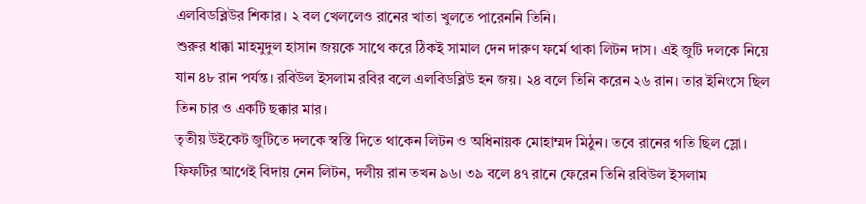এলবিডব্লিউর শিকার। ২ বল খেললেও রানের খাতা খুলতে পারেননি তিনি।
শুরুর ধাক্কা মাহমুদুল হাসান জয়কে সাথে করে ঠিকই সামাল দেন দারুণ ফর্মে থাকা লিটন দাস। এই জুটি দলকে নিয়ে যান ৪৮ রান পর্যন্ত। রবিউল ইসলাম রবির বলে এলবিডব্লিউ হন জয়। ২৪ বলে তিনি করেন ২৬ রান। তার ইনিংসে ছিল তিন চার ও একটি ছক্কার মার।
তৃতীয় উইকেট জুটিতে দলকে স্বস্তি দিতে থাকেন লিটন ও অধিনায়ক মোহাম্মদ মিঠুন। তবে রানের গতি ছিল স্লো। ফিফটির আগেই বিদায় নেন লিটন, দলীয় রান তখন ৯৬। ৩৯ বলে ৪৭ রানে ফেরেন তিনি রবিউল ইসলাম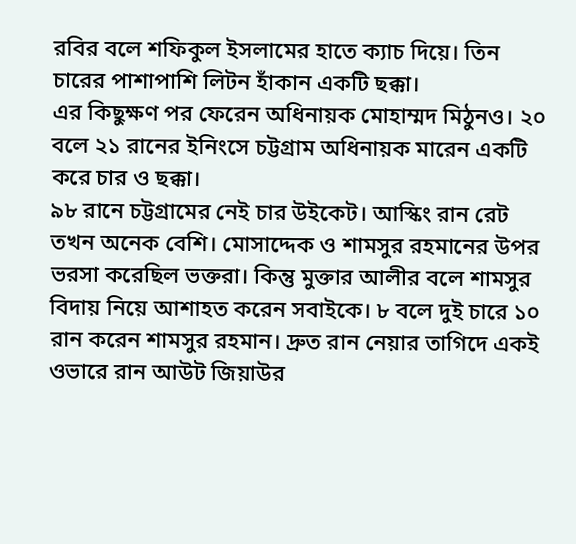রবির বলে শফিকুল ইসলামের হাতে ক্যাচ দিয়ে। তিন চারের পাশাপাশি লিটন হাঁকান একটি ছক্কা।
এর কিছুক্ষণ পর ফেরেন অধিনায়ক মোহাম্মদ মিঠুনও। ২০ বলে ২১ রানের ইনিংসে চট্টগ্রাম অধিনায়ক মারেন একটি করে চার ও ছক্কা।
৯৮ রানে চট্টগ্রামের নেই চার উইকেট। আস্কিং রান রেট তখন অনেক বেশি। মোসাদ্দেক ও শামসুর রহমানের উপর ভরসা করেছিল ভক্তরা। কিন্তু মুক্তার আলীর বলে শামসুর বিদায় নিয়ে আশাহত করেন সবাইকে। ৮ বলে দুই চারে ১০ রান করেন শামসুর রহমান। দ্রুত রান নেয়ার তাগিদে একই ওভারে রান আউট জিয়াউর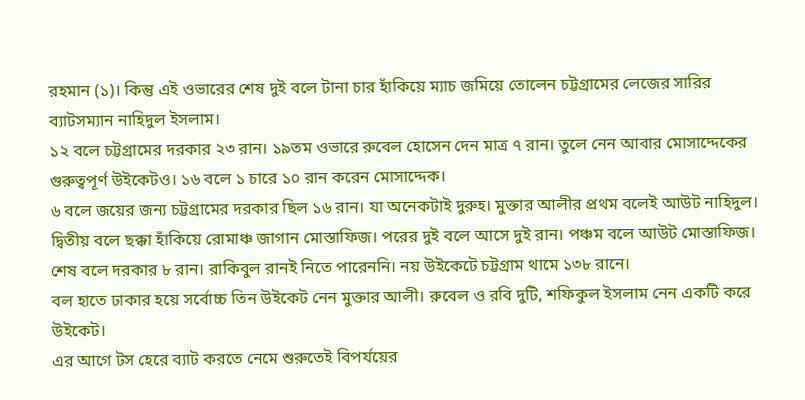রহমান (১)। কিন্তু এই ওভারের শেষ দুই বলে টানা চার হাঁকিয়ে ম্যাচ জমিয়ে তোলেন চট্টগ্রামের লেজের সারির ব্যাটসম্যান নাহিদুল ইসলাম।
১২ বলে চট্টগ্রামের দরকার ২৩ রান। ১৯তম ওভারে রুবেল হোসেন দেন মাত্র ৭ রান। তুলে নেন আবার মোসাদ্দেকের গুরুত্বপূর্ণ উইকেটও। ১৬ বলে ১ চারে ১০ রান করেন মোসাদ্দেক।
৬ বলে জয়ের জন্য চট্টগ্রামের দরকার ছিল ১৬ রান। যা অনেকটাই দুরুহ। মুক্তার আলীর প্রথম বলেই আউট নাহিদুল। দ্বিতীয় বলে ছক্কা হাঁকিয়ে রোমাঞ্চ জাগান মোস্তাফিজ। পরের দুই বলে আসে দুই রান। পঞ্চম বলে আউট মোস্তাফিজ। শেষ বলে দরকার ৮ রান। রাকিবুল রানই নিতে পারেননি। নয় উইকেটে চট্টগ্রাম থামে ১৩৮ রানে।
বল হাতে ঢাকার হয়ে সর্বোচ্চ তিন উইকেট নেন মুক্তার আলী। রুবেল ও রবি দুটি, শফিকুল ইসলাম নেন একটি করে উইকেট।
এর আগে টস হেরে ব্যাট করতে নেমে শুরুতেই বিপর্যয়ের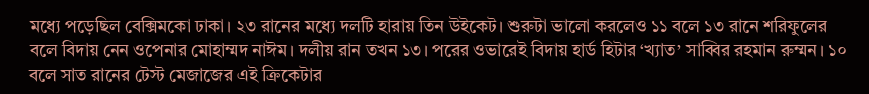মধ্যে পড়েছিল বেক্সিমকো ঢাকা। ২৩ রানের মধ্যে দলটি হারায় তিন উইকেট। শুরুটা ভালো করলেও ১১ বলে ১৩ রানে শরিফুলের বলে বিদায় নেন ওপেনার মোহাম্মদ নাঈম। দলীয় রান তখন ১৩। পরের ওভারেই বিদায় হার্ড হিটার ‘খ্যাত’ সাব্বির রহমান রুম্মন। ১০ বলে সাত রানের টেস্ট মেজাজের এই ক্রিকেটার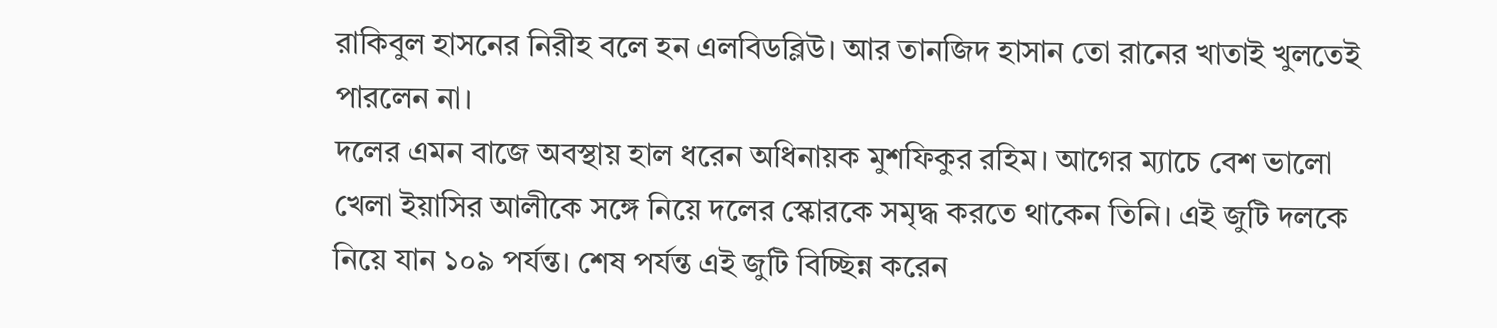রাকিবুল হাসনের নিরীহ বলে হন এলবিডব্লিউ। আর তানজিদ হাসান তো রানের খাতাই খুলতেই পারলেন না।
দলের এমন বাজে অবস্থায় হাল ধরেন অধিনায়ক মুশফিকুর রহিম। আগের ম্যাচে বেশ ভালো খেলা ইয়াসির আলীকে সঙ্গে নিয়ে দলের স্কোরকে সমৃদ্ধ করতে থাকেন তিনি। এই জুটি দলকে নিয়ে যান ১০৯ পর্যন্ত। শেষ পর্যন্ত এই জুটি বিচ্ছিন্ন করেন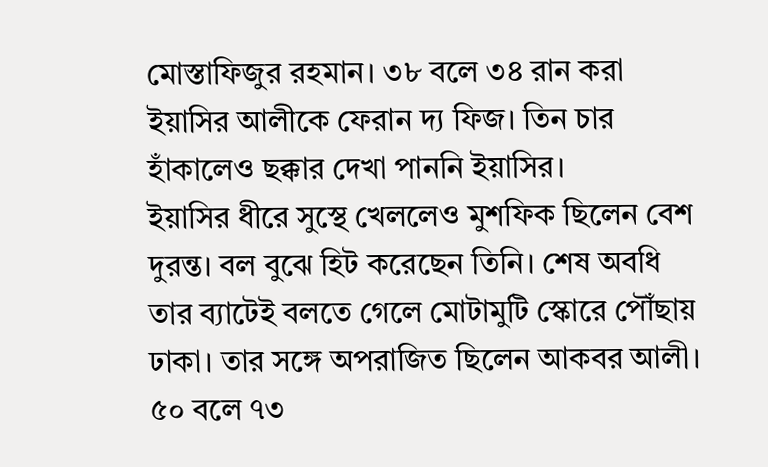মোস্তাফিজুর রহমান। ৩৮ বলে ৩৪ রান করা ইয়াসির আলীকে ফেরান দ্য ফিজ। তিন চার হাঁকালেও ছক্কার দেখা পাননি ইয়াসির।
ইয়াসির ধীরে সুস্থে খেললেও মুশফিক ছিলেন বেশ দুরন্ত। বল বুঝে হিট করেছেন তিনি। শেষ অবধি তার ব্যাটেই বলতে গেলে মোটামুটি স্কোরে পৌঁছায় ঢাকা। তার সঙ্গে অপরাজিত ছিলেন আকবর আলী। ৫০ বলে ৭৩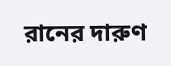রানের দারুণ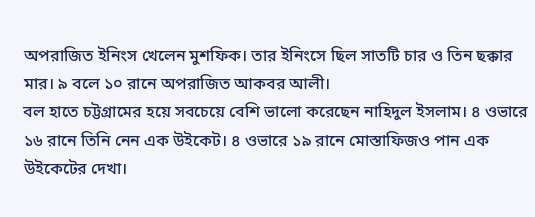অপরাজিত ইনিংস খেলেন মুশফিক। তার ইনিংসে ছিল সাতটি চার ও তিন ছক্কার মার। ৯ বলে ১০ রানে অপরাজিত আকবর আলী।
বল হাতে চট্টগ্রামের হয়ে সবচেয়ে বেশি ভালো করেছেন নাহিদুল ইসলাম। ৪ ওভারে ১৬ রানে তিনি নেন এক উইকেট। ৪ ওভারে ১৯ রানে মোস্তাফিজও পান এক উইকেটের দেখা।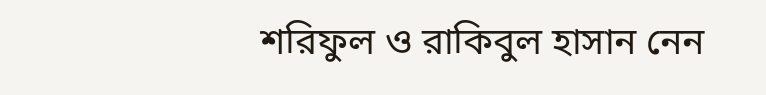শরিফুল ও রাকিবুল হাসান নেন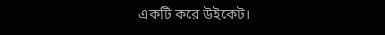একটি করে উইকেট।